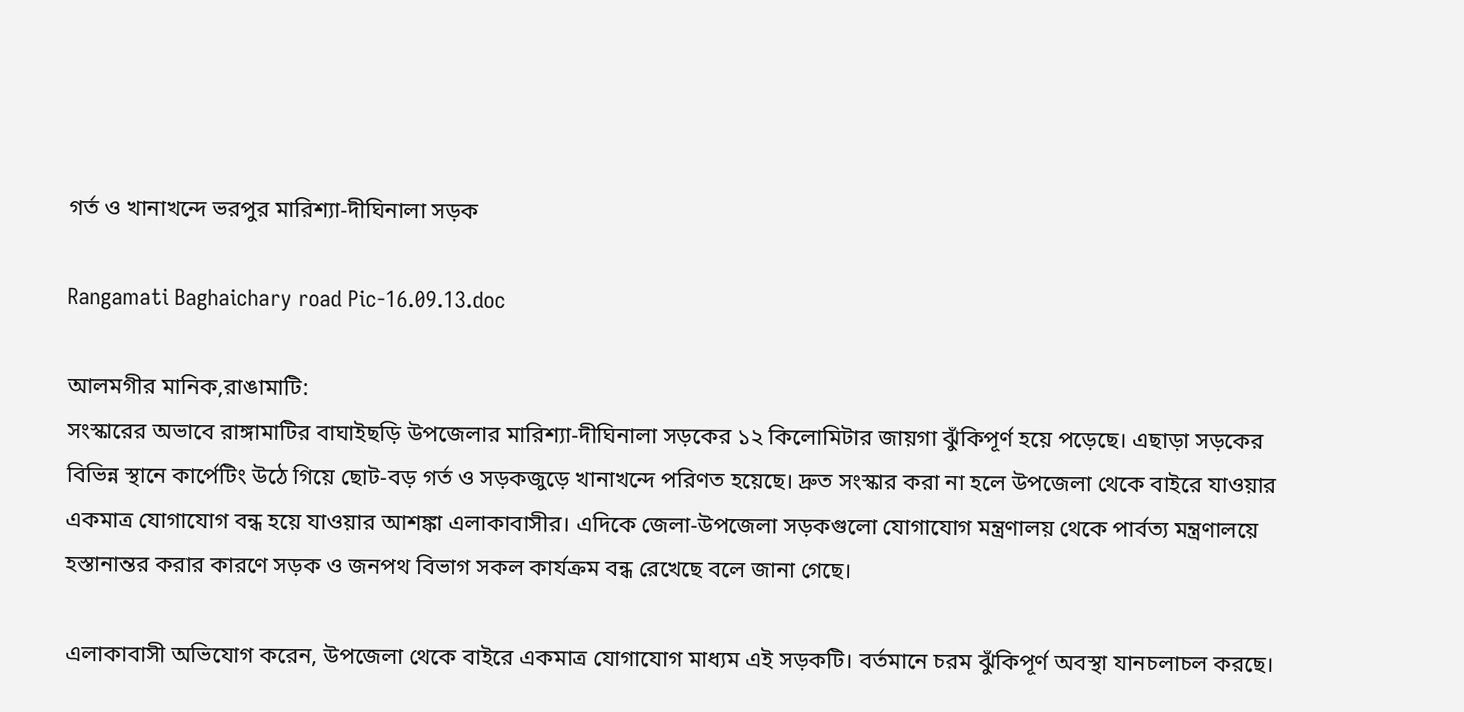গর্ত ও খানাখন্দে ভরপুর মারিশ্যা-দীঘিনালা সড়ক

Rangamati Baghaichary road Pic-16.09.13.doc

আলমগীর মানিক,রাঙামাটি:
সংস্কারের অভাবে রাঙ্গামাটির বাঘাইছড়ি উপজেলার মারিশ্যা-দীঘিনালা সড়কের ১২ কিলোমিটার জায়গা ঝুঁকিপূর্ণ হয়ে পড়েছে। এছাড়া সড়কের বিভিন্ন স্থানে কার্পেটিং উঠে গিয়ে ছোট-বড় গর্ত ও সড়কজুড়ে খানাখন্দে পরিণত হয়েছে। দ্রুত সংস্কার করা না হলে উপজেলা থেকে বাইরে যাওয়ার একমাত্র যোগাযোগ বন্ধ হয়ে যাওয়ার আশঙ্কা এলাকাবাসীর। এদিকে জেলা-উপজেলা সড়কগুলো যোগাযোগ মন্ত্রণালয় থেকে পার্বত্য মন্ত্রণালয়ে হস্তানান্তর করার কারণে সড়ক ও জনপথ বিভাগ সকল কার্যক্রম বন্ধ রেখেছে বলে জানা গেছে।

এলাকাবাসী অভিযোগ করেন, উপজেলা থেকে বাইরে একমাত্র যোগাযোগ মাধ্যম এই সড়কটি। বর্তমানে চরম ঝুঁকিপূর্ণ অবস্থা যানচলাচল করছে।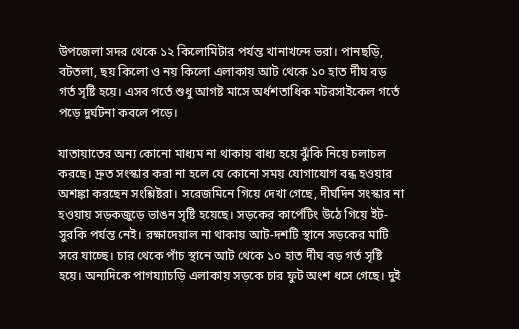উপজেলা সদর থেকে ১২ কিলোমিটার পর্যন্ত খানাখন্দে ভরা। পানছড়ি, বটতলা, ছয় কিলো ও নয় কিলো এলাকায় আট থেকে ১০ হাত র্দীঘ বড় গর্ত সৃষ্টি হয়ে। এসব গর্তে শুধু আগষ্ট মাসে অর্ধশতাধিক মটরসাইকেল গর্তে পড়ে দুর্ঘটনা কবলে পড়ে।

যাতায়াতের অন্য কোনো মাধ্যম না থাকায় বাধ্য হয়ে ঝুঁকি নিয়ে চলাচল করছে। দ্রুত সংস্কার করা না হলে যে কোনো সময় যোগাযোগ বন্ধ হওয়ার অশঙ্কা করছেন সংশ্লিষ্টরা। সরেজমিনে গিয়ে দেখা গেছে, দীর্ঘদিন সংস্কার না হওয়ায় সড়কজুড়ে ভাঙন সৃষ্টি হয়েছে। সড়কের কার্পেটিং উঠে গিয়ে ইট-সুরকি পর্যন্ত নেই। রক্ষাদেয়াল না থাকায় আট-দশটি স্থানে সড়কের মাটি সরে যাচ্ছে। চার থেকে পাঁচ স্থানে আট থেকে ১০ হাত র্দীঘ বড় গর্ত সৃষ্টি হয়ে। অন্যদিকে পাগয্যাচড়ি এলাকায় সড়কে চার ফুট অংশ ধসে গেছে। দুই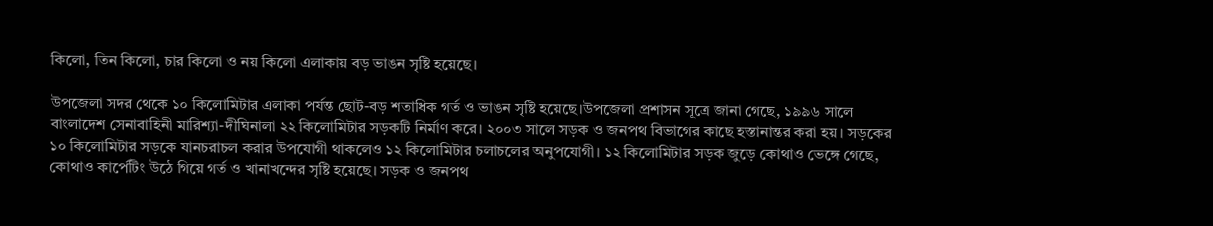কিলো, তিন কিলো, চার কিলো ও নয় কিলো এলাকায় বড় ভাঙন সৃষ্টি হয়েছে।

উপজেলা সদর থেকে ১০ কিলোমিটার এলাকা পর্যন্ত ছোট-বড় শতাধিক গর্ত ও ভাঙন সৃষ্টি হয়েছে।উপজেলা প্রশাসন সূত্রে জানা গেছে, ১৯৯৬ সালে বাংলাদেশ সেনাবাহিনী মারিশ্যা-দীঘিনালা ২২ কিলোমিটার সড়কটি নির্মাণ করে। ২০০৩ সালে সড়ক ও জনপথ বিভাগের কাছে হস্তানান্তর করা হয়। সড়কের ১০ কিলোমিটার সড়কে যানচরাচল করার উপযোগী থাকলেও ১২ কিলোমিটার চলাচলের অনুপযোগী। ১২ কিলোমিটার সড়ক জুড়ে কোথাও ভেঙ্গে গেছে, কোথাও কার্পেটিং উঠে গিয়ে গর্ত ও খানাখন্দের সৃষ্টি হয়েছে। সড়ক ও জনপথ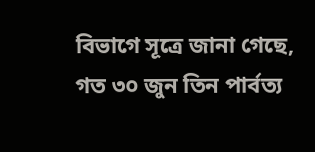বিভাগে সূত্রে জানা গেছে, গত ৩০ জুন তিন পার্বত্য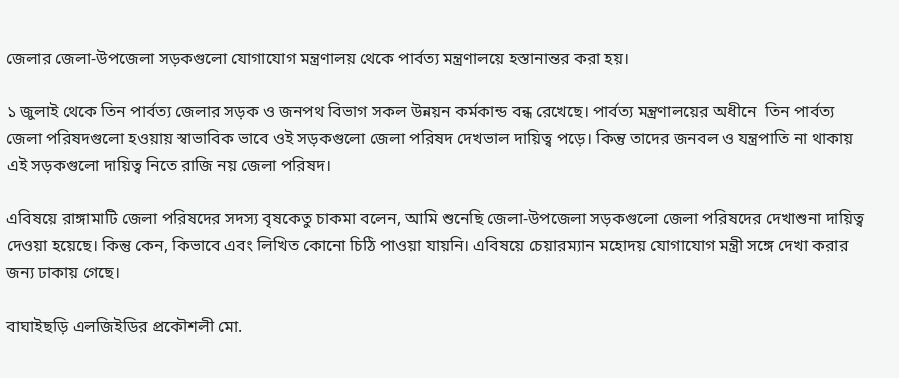জেলার জেলা-উপজেলা সড়কগুলো যোগাযোগ মন্ত্রণালয় থেকে পার্বত্য মন্ত্রণালয়ে হস্তানান্তর করা হয়।

১ জুলাই থেকে তিন পার্বত্য জেলার সড়ক ও জনপথ বিভাগ সকল উন্নয়ন কর্মকান্ড বন্ধ রেখেছে। পার্বত্য মন্ত্রণালয়ের অধীনে  তিন পার্বত্য জেলা পরিষদগুলো হওয়ায় স্বাভাবিক ভাবে ওই সড়কগুলো জেলা পরিষদ দেখভাল দায়িত্ব পড়ে। কিন্তু তাদের জনবল ও যন্ত্রপাতি না থাকায় এই সড়কগুলো দায়িত্ব নিতে রাজি নয় জেলা পরিষদ।

এবিষয়ে রাঙ্গামাটি জেলা পরিষদের সদস্য বৃষকেতু চাকমা বলেন, আমি শুনেছি জেলা-উপজেলা সড়কগুলো জেলা পরিষদের দেখাশুনা দায়িত্ব দেওয়া হয়েছে। কিন্তু কেন, কিভাবে এবং লিখিত কোনো চিঠি পাওয়া যায়নি। এবিষয়ে চেয়ারম্যান মহোদয় যোগাযোগ মন্ত্রী সঙ্গে দেখা করার জন্য ঢাকায় গেছে।

বাঘাইছড়ি এলজিইডির প্রকৌশলী মো.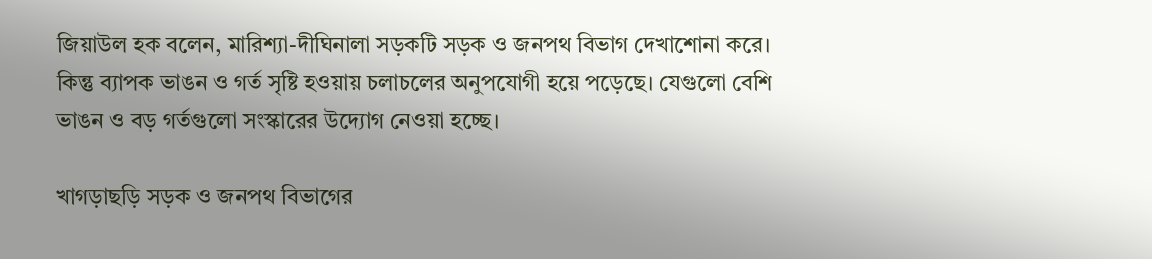জিয়াউল হক বলেন, মারিশ্যা-দীঘিনালা সড়কটি সড়ক ও জনপথ বিভাগ দেখাশোনা করে। কিন্তু ব্যাপক ভাঙন ও গর্ত সৃষ্টি হওয়ায় চলাচলের অনুপযোগী হয়ে পড়েছে। যেগুলো বেশি ভাঙন ও বড় গর্তগুলো সংস্কারের উদ্যোগ নেওয়া হচ্ছে।

খাগড়াছড়ি সড়ক ও জনপথ বিভাগের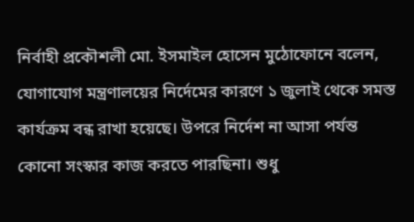নির্বাহী প্রকৌশলী মো. ইসমাইল হোসেন মুঠোফোনে বলেন, যোগাযোগ মন্ত্রণালয়ের নির্দেমের কারণে ১ জুলাই থেকে সমস্ত কার্যক্রম বন্ধ রাখা হয়েছে। উপরে নির্দেশ না আসা পর্যন্ত কোনো সংস্কার কাজ করতে পারছিনা। শুধু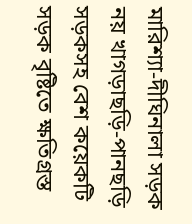মারিশ্যা-দীঘিনালা সড়ক নয় খাগড়াছড়ি-পানছড়ি সড়কসহ বেশ কয়েকটি সড়ক বৃষ্টিতে ক্ষতিগ্রস্ত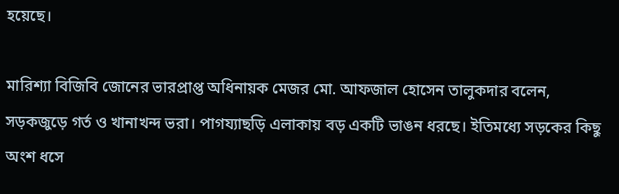হয়েছে।

মারিশ্যা বিজিবি জোনের ভারপ্রাপ্ত অধিনায়ক মেজর মো. আফজাল হোসেন তালুকদার বলেন, সড়কজুড়ে গর্ত ও খানাখন্দ ভরা। পাগয্যাছড়ি এলাকায় বড় একটি ভাঙন ধরছে। ইতিমধ্যে সড়কের কিছু অংশ ধসে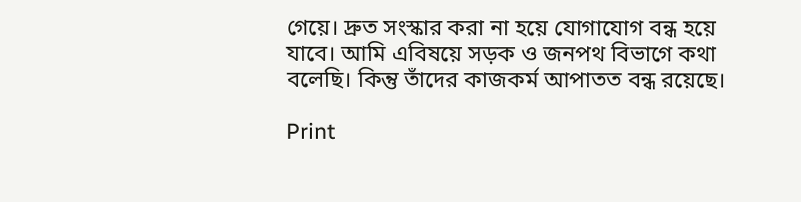গেয়ে। দ্রুত সংস্কার করা না হয়ে যোগাযোগ বন্ধ হয়ে যাবে। আমি এবিষয়ে সড়ক ও জনপথ বিভাগে কথা বলেছি। কিন্তু তাঁদের কাজকর্ম আপাতত বন্ধ রয়েছে।

Print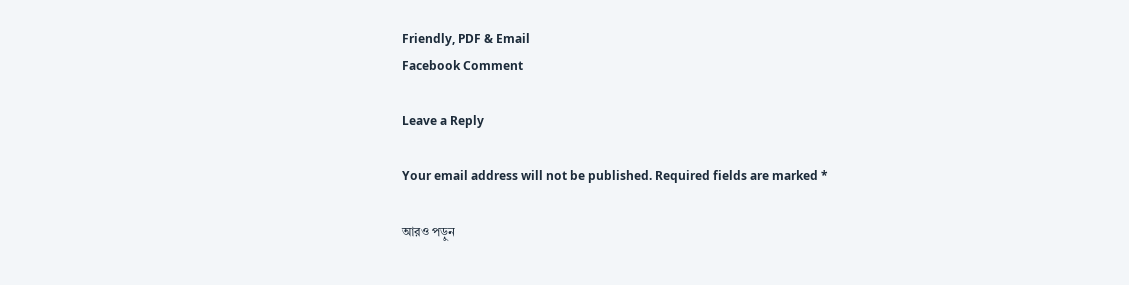Friendly, PDF & Email
Facebook Comment

Leave a Reply

Your email address will not be published. Required fields are marked *

আরও পড়ুন